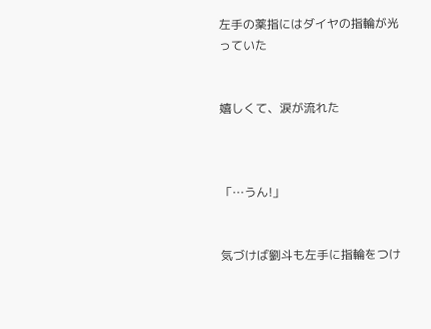左手の薬指にはダイヤの指輪が光っていた


嬉しくて、涙が流れた



「…うん!」


気づけば劉斗も左手に指輪をつけ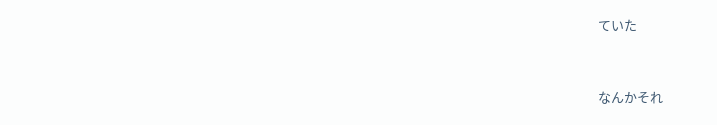ていた


なんかそれ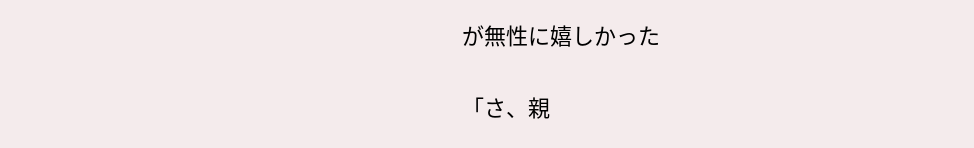が無性に嬉しかった


「さ、親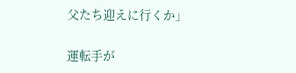父たち迎えに行くか」

運転手が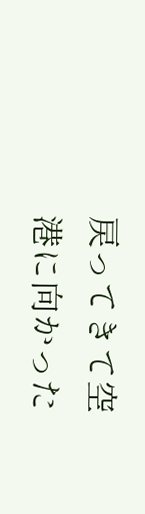戻ってきて空港に向かった